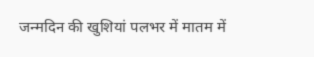जन्मदिन की खुशियां पलभर में मातम में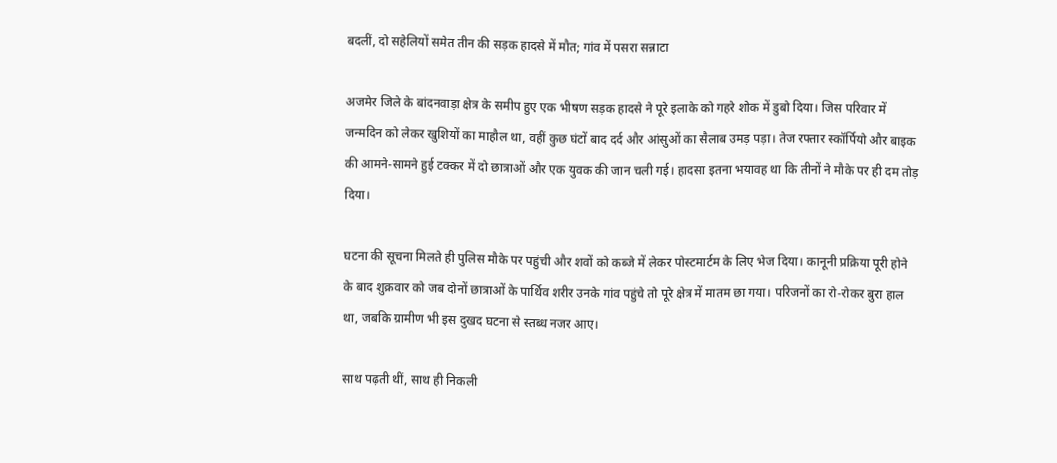बदलीं, दो सहेलियों समेत तीन की सड़क हादसे में मौत; गांव में पसरा सन्नाटा

अजमेर जिले के बांदनवाड़ा क्षेत्र के समीप हुए एक भीषण सड़क हादसे ने पूरे इलाके को गहरे शोक में डुबो दिया। जिस परिवार में जन्मदिन को लेकर खुशियों का माहौल था, वहीं कुछ घंटों बाद दर्द और आंसुओं का सैलाब उमड़ पड़ा। तेज रफ्तार स्कॉर्पियो और बाइक की आमने-सामने हुई टक्कर में दो छात्राओं और एक युवक की जान चली गई। हादसा इतना भयावह था कि तीनों ने मौके पर ही दम तोड़ दिया।

घटना की सूचना मिलते ही पुलिस मौके पर पहुंची और शवों को कब्जे में लेकर पोस्टमार्टम के लिए भेज दिया। कानूनी प्रक्रिया पूरी होने के बाद शुक्रवार को जब दोनों छात्राओं के पार्थिव शरीर उनके गांव पहुंचे तो पूरे क्षेत्र में मातम छा गया। परिजनों का रो-रोकर बुरा हाल था, जबकि ग्रामीण भी इस दुखद घटना से स्तब्ध नजर आए।

साथ पढ़ती थीं, साथ ही निकली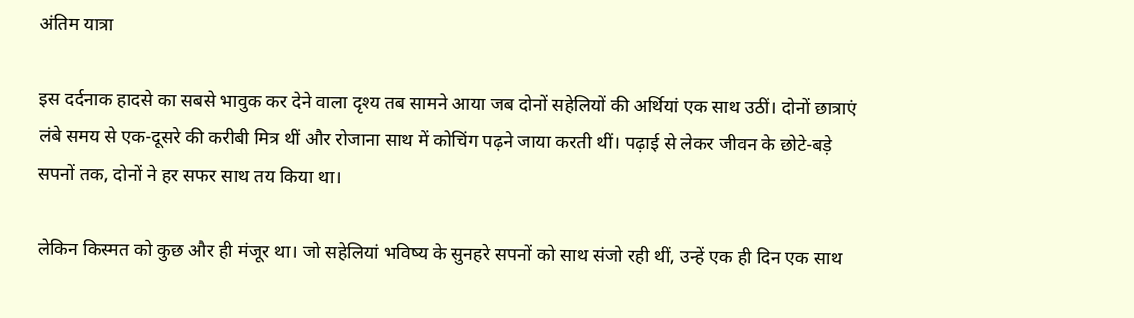अंतिम यात्रा

इस दर्दनाक हादसे का सबसे भावुक कर देने वाला दृश्य तब सामने आया जब दोनों सहेलियों की अर्थियां एक साथ उठीं। दोनों छात्राएं लंबे समय से एक-दूसरे की करीबी मित्र थीं और रोजाना साथ में कोचिंग पढ़ने जाया करती थीं। पढ़ाई से लेकर जीवन के छोटे-बड़े सपनों तक, दोनों ने हर सफर साथ तय किया था।

लेकिन किस्मत को कुछ और ही मंजूर था। जो सहेलियां भविष्य के सुनहरे सपनों को साथ संजो रही थीं, उन्हें एक ही दिन एक साथ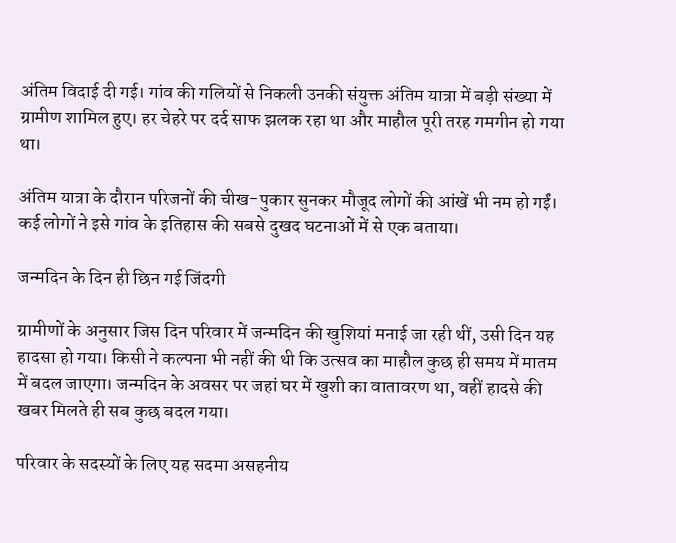अंतिम विदाई दी गई। गांव की गलियों से निकली उनकी संयुक्त अंतिम यात्रा में बड़ी संख्या में ग्रामीण शामिल हुए। हर चेहरे पर दर्द साफ झलक रहा था और माहौल पूरी तरह गमगीन हो गया था।

अंतिम यात्रा के दौरान परिजनों की चीख-पुकार सुनकर मौजूद लोगों की आंखें भी नम हो गईं। कई लोगों ने इसे गांव के इतिहास की सबसे दुखद घटनाओं में से एक बताया।

जन्मदिन के दिन ही छिन गई जिंदगी

ग्रामीणों के अनुसार जिस दिन परिवार में जन्मदिन की खुशियां मनाई जा रही थीं, उसी दिन यह हादसा हो गया। किसी ने कल्पना भी नहीं की थी कि उत्सव का माहौल कुछ ही समय में मातम में बदल जाएगा। जन्मदिन के अवसर पर जहां घर में खुशी का वातावरण था, वहीं हादसे की खबर मिलते ही सब कुछ बदल गया।

परिवार के सदस्यों के लिए यह सदमा असहनीय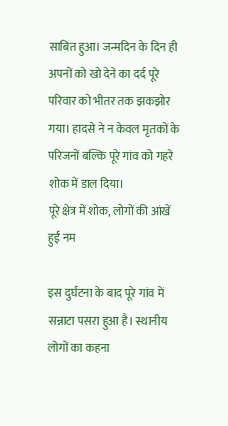साबित हुआ। जन्मदिन के दिन ही अपनों को खो देने का दर्द पूरे परिवार को भीतर तक झकझोर गया। हादसे ने न केवल मृतकों के परिजनों बल्कि पूरे गांव को गहरे शोक में डाल दिया।
पूरे क्षेत्र में शोक, लोगों की आंखें हुईं नम

इस दुर्घटना के बाद पूरे गांव में सन्नाटा पसरा हुआ है। स्थानीय लोगों का कहना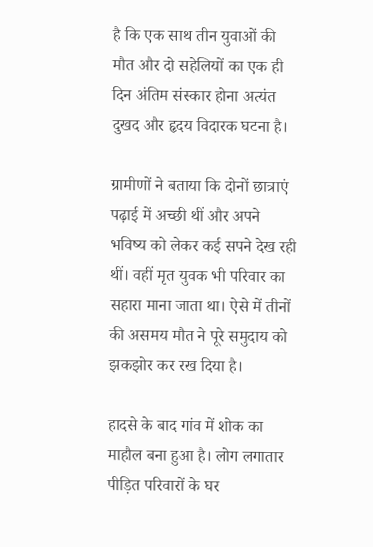है कि एक साथ तीन युवाओं की मौत और दो सहेलियों का एक ही दिन अंतिम संस्कार होना अत्यंत दुखद और हृदय विदारक घटना है।

ग्रामीणों ने बताया कि दोनों छात्राएं पढ़ाई में अच्छी थीं और अपने भविष्य को लेकर कई सपने देख रही थीं। वहीं मृत युवक भी परिवार का सहारा माना जाता था। ऐसे में तीनों की असमय मौत ने पूरे समुदाय को झकझोर कर रख दिया है।

हादसे के बाद गांव में शोक का माहौल बना हुआ है। लोग लगातार पीड़ित परिवारों के घर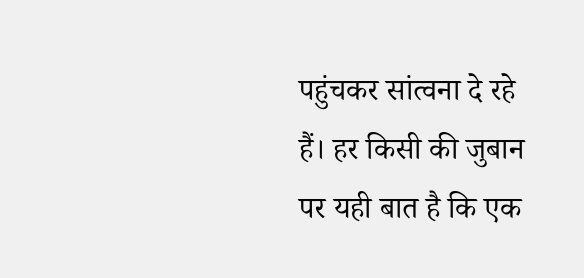पहुंचकर सांत्वना दे रहे हैं। हर किसी की जुबान पर यही बात है कि एक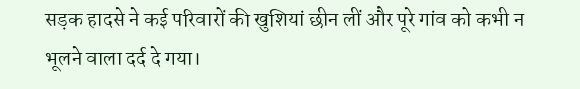सड़क हादसे ने कई परिवारों की खुशियां छीन लीं और पूरे गांव को कभी न भूलने वाला दर्द दे गया।